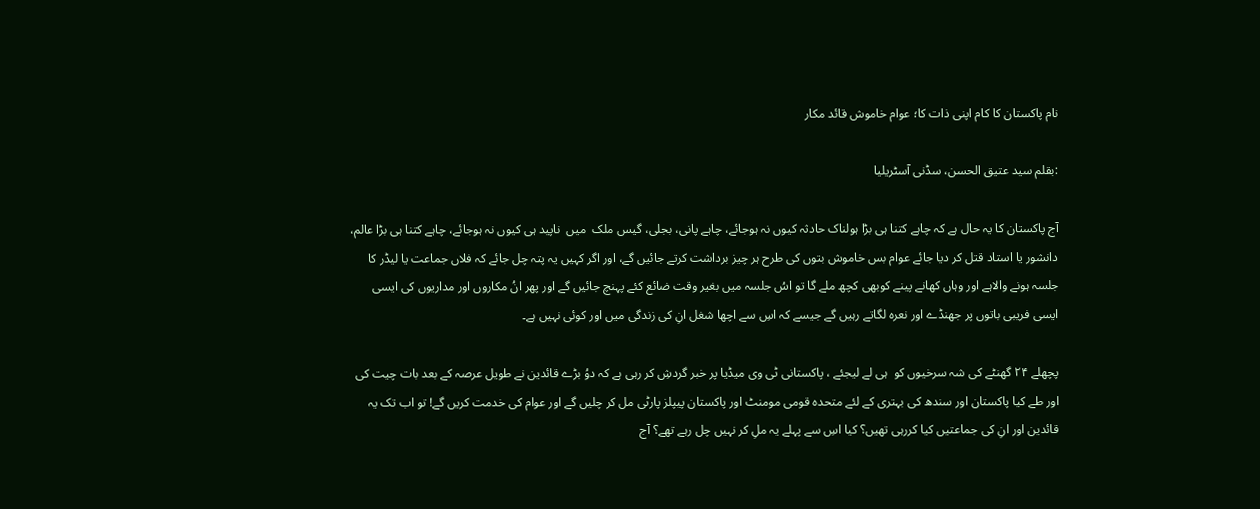نام پاکستان کا کام اپنی ذات کا؛ عوام خاموش قائد مکار

:بقلم سید عتیق الحسن، سڈنی آسٹریلیا

آج پاکستان کا یہ حال ہے کہ چاہے کتنا ہی بڑا ہولناک حادثہ کیوں نہ ہوجائے، چاہے پانی، بجلی، گیس ملک  میں  ناپید ہی کیوں نہ ہوجائے، چاہے کتنا ہی بڑا عالم، دانشور یا استاد قتل کر دیا جائے عوام بس خاموش بتوں کی طرح ہر چیز برداشت کرتے جائیں گے، اور اگر کہیں یہ پتہ چل جائے کہ فلاں جماعت یا لیڈر کا جلسہ ہونے والاہے اور وہاں کھانے پینے کوبھی کچھ ملے گا تو اسُ جلسہ میں بغیر وقت ضائع کئے پہنچ جائیں گے اور پھر انُ مکاروں اور مداریوں کی ایسی ایسی فریبی باتوں پر جھنڈے اور نعرہ لگاتے رہیں گے جیسے کہ اسِ سے اچھا شغل انِ کی زندگی میں اور کوئی نہیں ہے۔

پچھلے ۲۴ گھنٹے کی شہ سرخیوں کو  ہی لے لیجئے ، پاکستانی ٹی وی میڈیا پر خبر گردشِ کر رہی ہے کہ دوُ بڑے قائدین نے طویل عرصہ کے بعد بات چیت کی اور طے کیا پاکستان اور سندھ کی بہتری کے لئے متحدہ قومی مومنٹ اور پاکستان پیپلز پارٹی مل کر چلیں گے اور عوام کی خدمت کریں گے! تو اب تک یہ قائدین اور انِ کی جماعتیں کیا کررہی تھیں؟ کیا اسِ سے پہلے یہ ملِ کر نہیں چل رہے تھے؟ آج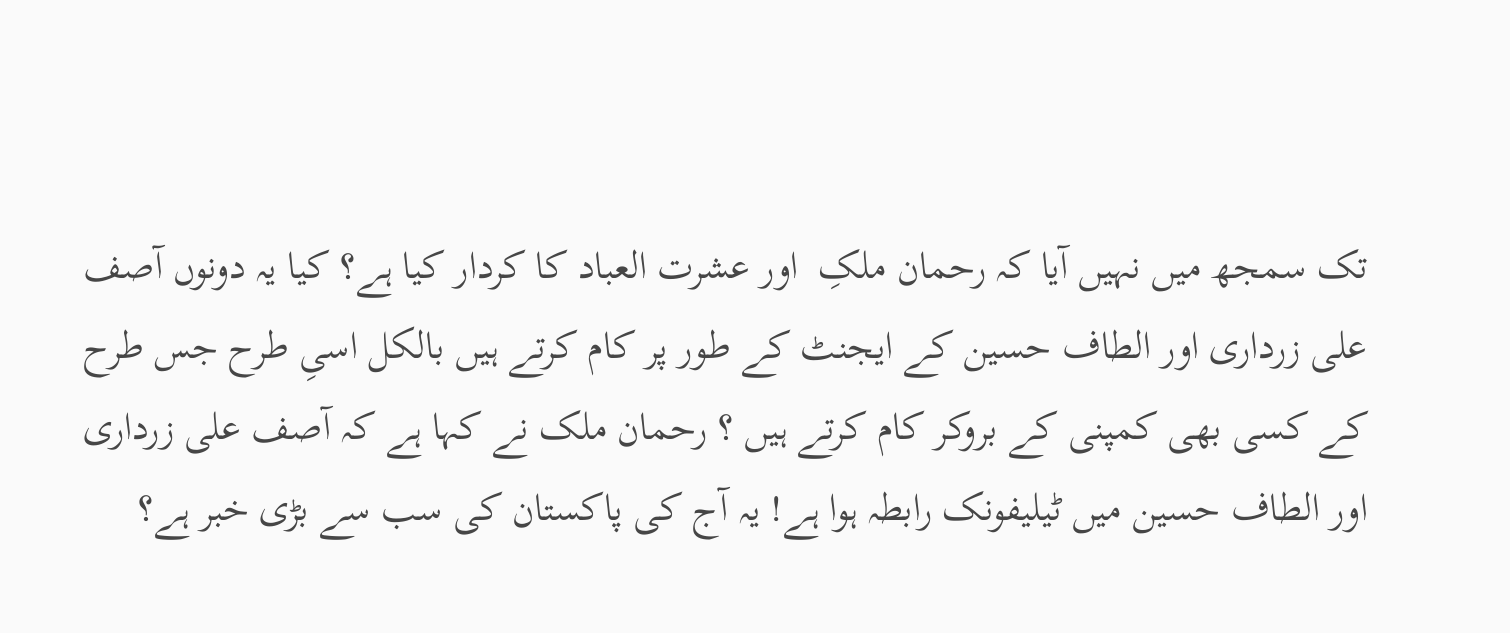تک سمجھ میں نہیں آیا کہ رحمان ملکِ  اور عشرت العباد کا کردار کیا ہے؟ کیا یہ دونوں آصف علی زرداری اور الطاف حسین کے ایجنٹ کے طور پر کام کرتے ہیں بالکل اسیِ طرح جس طرح کے کسی بھی کمپنی کے بروکر کام کرتے ہیں ؟ رحمان ملک نے کہا ہے کہ آصف علی زرداری اور الطاف حسین میں ٹیلیفونک رابطہ ہوا ہے! یہ آج کی پاکستان کی سب سے بڑی خبر ہے؟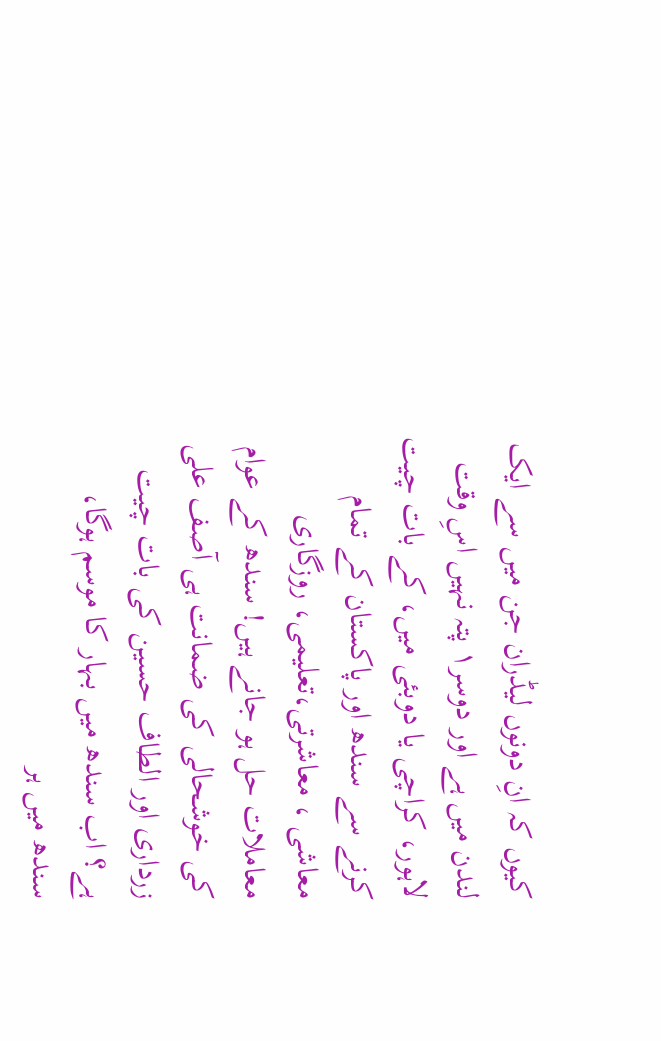کیوں کہ انِ دونوں لیڈران جن میں سے ایک لندن میں ہے اور دوسر۱ پتہ نہیں اسِ وقت لاہور، کراچی یا دوبئی میں، کے بات چیت کرنے سے سندھ اور پاکستان کے تمام معاشی ، معاشرتی،تعلیمی، روزگاری معاملات حل ہو جانے ہیں! سندھ کے عوام کی خوشحالی کی ضمانت ہی آصف علی زرداری اور الطاف حسین کی بات چیت ہے؟ اب سندھ میں بہار کا موسم ہوگا، سندھ میں ہر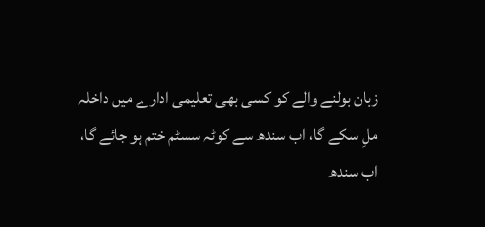زبان بولنے والے کو کسی بھی تعلیمی ادارے میں داخلہ ملِ سکے گا، اب سندھ سے کوٹہ سسٹم ختم ہو جائے گا، اب سندھ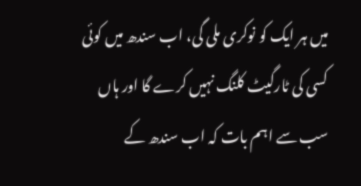میں ہر ایک کو نوکری ملی گی، اب سندھ میں کوئی کسی کی ٹارگیٹ کلنگ نہیں کرے گا اور ہاں سب سے اہم بات کہ اب سندھ کے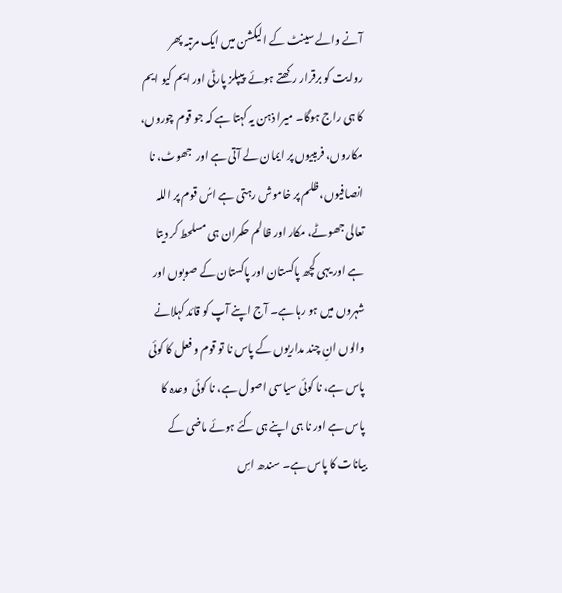آنے والے سینٹ کے الیکشن میں ایک مرتبہ پھر روایت کو برقرار رکھتے ہوئے  پیپلز پارٹی اور ایم کیو ایم کا ہی راج ہوگا۔ میرا ذہن یہ کہتا ہے کہ جو قوم چوروں، مکاروں، فریبیوں پر ایمان لے آتی ہے اور  جھوٹ، نا انصافیوں، ظلم پر خاموش رہتی ہے اسُ قوم پر اللہ تعالی جھوٹے، مکار اور ظالم حکمران ہی مسلحط کر دیتا ہے اور یہی کچھ پاکستان اور پاکستان کے صوبوں اور شہروں میں ہو رہا ہے۔ آج اپنے آپ کو قائد کہلانے والوں انِ چند مداریوں کے پاس نا تو قوم و فعل کا کوئی پاس ہے، نا کوئی سیاسی اصول ہے، نا کوئی  وعدہ کا پاس ہے اور نا ہی اپنے ہی کئے ہوئے ماضی کے بیانات کا پاس ہے۔ سندھ اسِ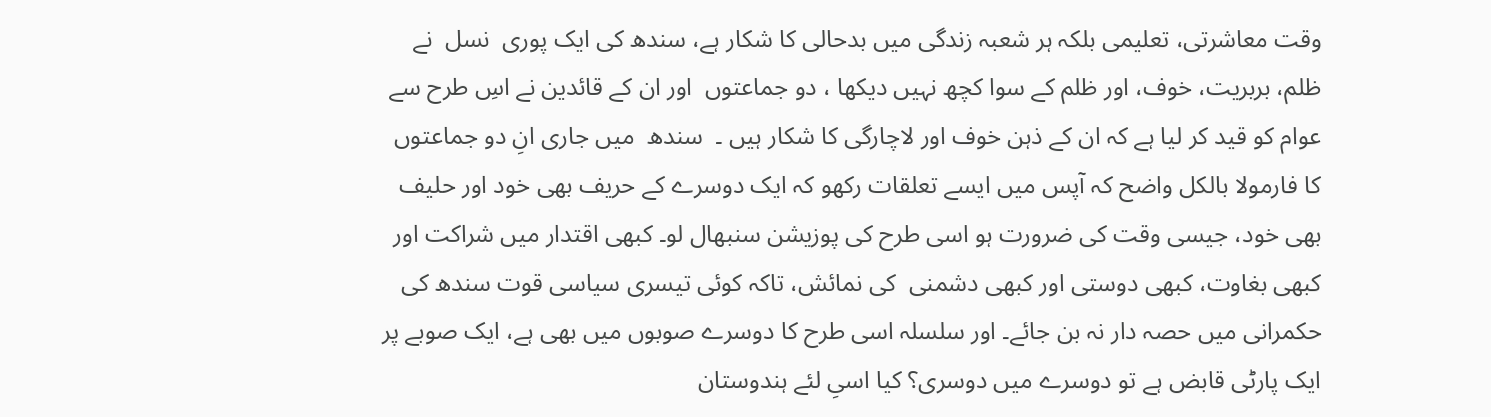وقت معاشرتی، تعلیمی بلکہ ہر شعبہ زندگی میں بدحالی کا شکار ہے، سندھ کی ایک پوری  نسل  نے ظلم، بربریت، خوف، اور ظلم کے سوا کچھ نہیں دیکھا ، دو جماعتوں  اور ان کے قائدین نے اسِ طرح سے عوام کو قید کر لیا ہے کہ ان کے ذہن خوف اور لاچارگی کا شکار ہیں ۔  سندھ  میں جاری انِ دو جماعتوں کا فارمولا بالکل واضح کہ آپس میں ایسے تعلقات رکھو کہ ایک دوسرے کے حریف بھی خود اور حلیف بھی خود، جیسی وقت کی ضرورت ہو اسی طرح کی پوزیشن سنبھال لو۔ کبھی اقتدار میں شراکت اور کبھی بغاوت، کبھی دوستی اور کبھی دشمنی  کی نمائش، تاکہ کوئی تیسری سیاسی قوت سندھ کی حکمرانی میں حصہ دار نہ بن جائے۔ اور سلسلہ اسی طرح کا دوسرے صوبوں میں بھی ہے، ایک صوبے پر ایک پارٹی قابض ہے تو دوسرے میں دوسری؟ کیا اسیِ لئے ہندوستان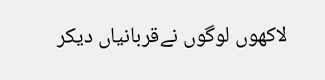لاکھوں لوگوں نےقربانیاں دیکر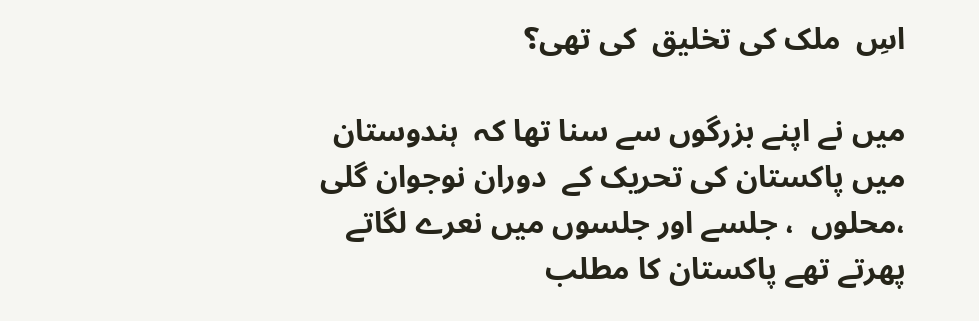اسِ  ملک کی تخلیق  کی تھی؟

میں نے اپنے بزرگوں سے سنا تھا کہ  ہندوستان میں پاکستان کی تحریک کے  دوران نوجوان گلی ،محلوں  ، جلسے اور جلسوں میں نعرے لگاتے پھرتے تھے پاکستان کا مطلب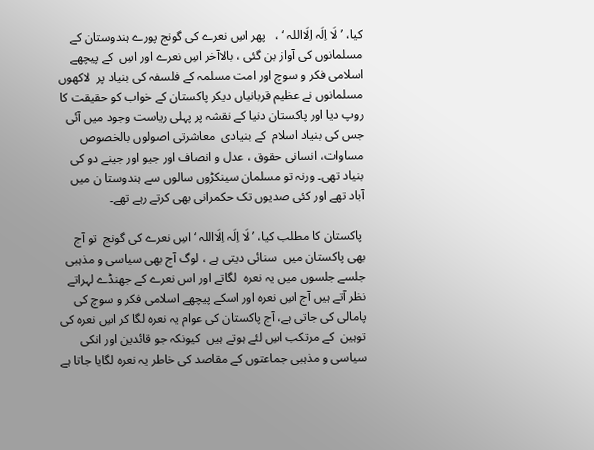کیا، ’ لَا اِلَہ اِلَااللہ ‘ ،   پھر اسِ نعرے کی گونج پورے ہندوستان کے مسلمانوں کی آواز بن گئی ، بالاآخر اسِ نعرے اور اسِ  کے پیچھے اسلامی فکر و سوچ اور امت مسلمہ کے فلسفہ کی بنیاد پر  لاکھوں مسلمانوں نے عظیم قربانیاں دیکر پاکستان کے خواب کو حقیقت کا روپ دیا اور پاکستان دنیا کے نقشہ پر پہلی ریاست وجود میں آئی جس کی بنیاد اسلام  کے بنیادی  معاشرتی اصولوں بالخصوص  مساوات، انسانی حقوق ، عدل و انصاف اور جیو اور جینے دو کی بنیاد تھی۔ ورنہ تو مسلمان سینکڑوں سالوں سے ہندوستا ن میں آباد تھے اور کئی صدیوں تک حکمرانی بھی کرتے رہے تھے۔

 پاکستان کا مطلب کیا، ’ لَا اِلَہ اِلَااللہ ‘ اسِ نعرے کی گونج  تو آج  بھی پاکستان میں  سنائی دیتی ہے ، لوگ آج بھی سیاسی و مذہبی جلسے جلسوں میں یہ نعرہ  لگاتے اور اس نعرے کے جھنڈے لہراتے نظر آتے ہیں آج اسِ نعرہ اور اسکے پیچھے اسلامی فکر و سوچ کی پامالی کی جاتی ہے، آج پاکستان کی عوام یہ نعرہ لگا کر اسِ نعرہ کی توہین  کے مرتکب اسِ لئے ہوتے ہیں  کیونکہ جو قائدین اور انکی سیاسی و مذہبی جماعتوں کے مقاصد کی خاطر یہ نعرہ لگایا جاتا ہے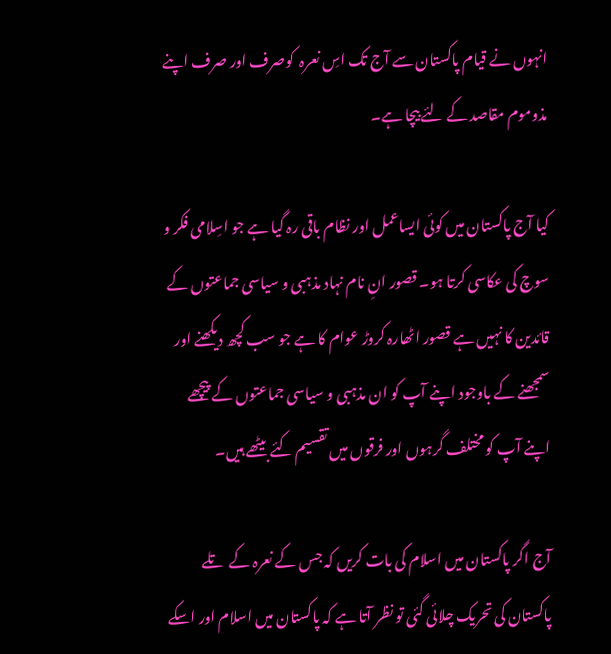انہوں نے قیام پاکستان سے آج تک اسِ نعرہ  کوصرف اور صرف اپنے مذوموم مقاصد کے لئے بیچا ہے۔

کیا آج پاکستان میں کوئی ایساعمل اور نظام باقی رہ گیا ہے جو اسِلامی فکر و سوچ کی عکاسی کرتا ہو۔ قصور انِ نام نہاد مذہبی و سیاسی جماعتوں کے قائدین کا نہیں ہے قصور اٹھارہ کروڑ عوام کا ہے جو سب کچھ دیکھنے اور سمجھنے کے باوجود اپنے آپ کو ان مذہبی و سیاسی جماعتوں کے پیچھے اپنے آپ کو مختلف گرہوں اور فرقوں میں تقسیم کئے بیٹھے ہیں۔

آج اگر پاکستان میں اسلام کی بات کریں کہ جس کے نعرہ کے  تلے  پاکستان کی تحریک چلائی گئی تو نظر آتا ہے کہ پاکستان میں اسلام اور اسکے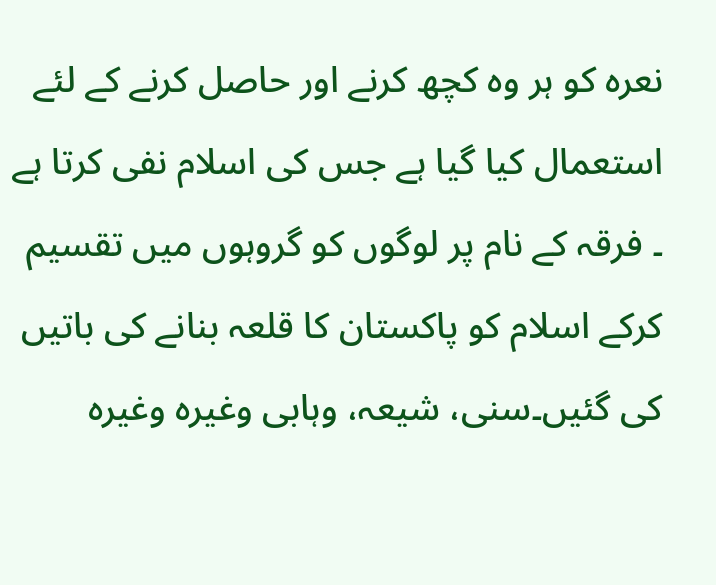نعرہ کو ہر وہ کچھ کرنے اور حاصل کرنے کے لئے استعمال کیا گیا ہے جس کی اسلام نفی کرتا ہے ۔ فرقہ کے نام پر لوگوں کو گروہوں میں تقسیم کرکے اسلام کو پاکستان کا قلعہ بنانے کی باتیں کی گئیں۔سنی، شیعہ، وہابی وغیرہ وغیرہ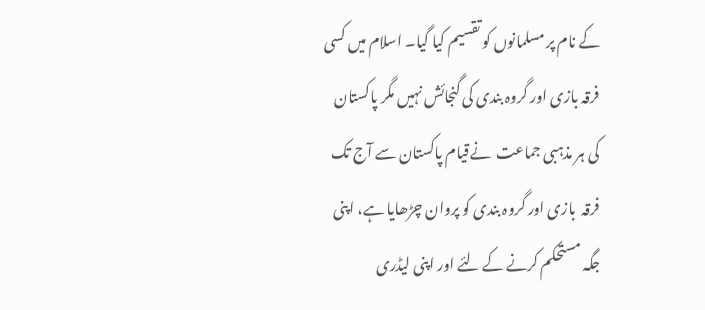کے نام پر مسلمانوں کو تقسیم کیا گیا۔ اسلام میں کسی فرقہ بازی اور گروہ بندی کی گنجائش نہیں مگر پاکستان کی ہر مذہبی جماعت  نےقیام پاکستان سے آج تک فرقہ  بازی اور گروہ بندی کو پروان چڑھایا ہے، اپنی جگہ مستحکم کرنے کے لئے اور اپنی لیڈری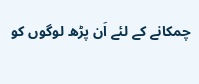چمکانے کے لئے اَن پڑھ لوگوں کو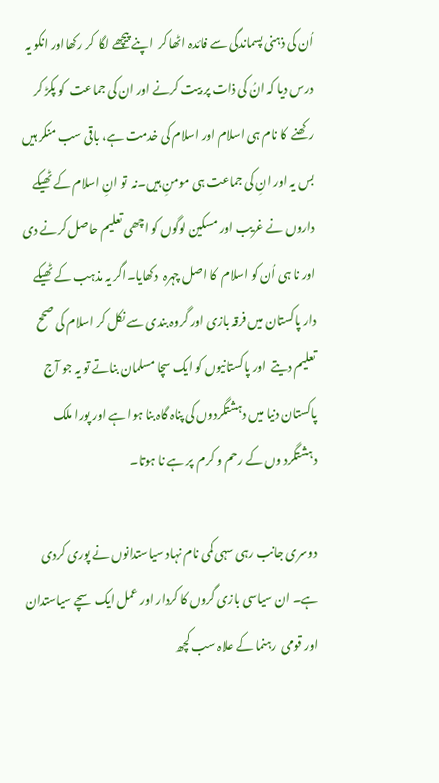اُن کی ذہنی پسماندگی سے فائدہ اٹھا کر  اپنے پیچھے لگا  کر رکھااور انکو یہ درس دیا کہ انُ کی ذات پر بیت کرنے اور ان کی جماعت  کو پکڑ کر رکھنے  کا نام ہی اسلام اور اسلام کی خدمت ہے، باقی سب منکر ہیں بس یہ اور انِ کی جماعت ہی مومنِ ہیں۔نہ  تو انِ اسلام کے ٹھیکے داروں نے غریب اور مسکین لوگوں کو اچھی تعلیم حاصل کرنے دی اور نا ہی اُن کو اسلام  کا اصل چہرہ  دکھایا۔اگر یہ مذہب کے ٹھیکے دار پاکستان میں فرقہ بازی اور گروہ بندی سے نکل کر اسلام کی صحح تعلیم دیتے  اور پاکستانیوں کو ایک سچا مسلمان بناتے تو یہ جو آج پاکستان دنیا میں دہشتگردوں کی پناہ گاہ بنا ہوا ہے اور پورا ملک دہشتگرد وں کے رحم و کرم  پر ہے نا ہوتا۔

دوسری جانب رہی سہی کمی نام نہاد سیاستدانوں نے پوری کردی ہے۔ ان سیاسی بازی گروں کا کردار اور عمل ایک سچے سیاستدان اور قومی  رہنما کے علاہ سب کچھ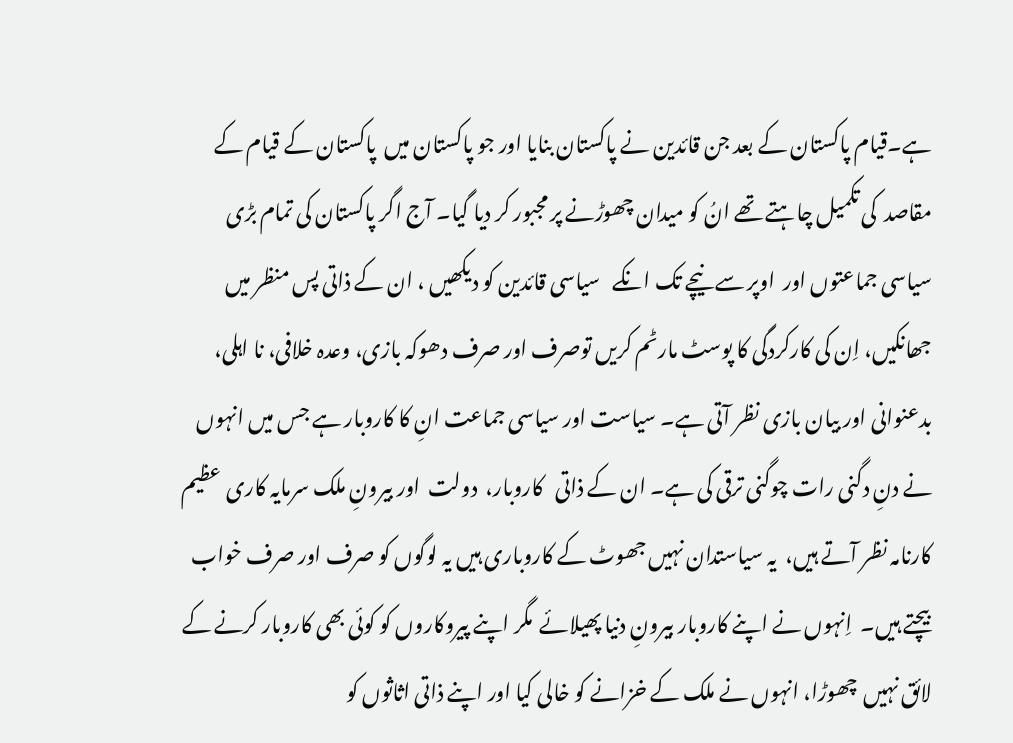ہے۔قیام پاکستان کے بعد جن قائدین نے پاکستان بنایا اور جو پاکستان میں  پاکستان کے قیام کے  مقاصد  کی تکمیل چاہتے تھے انُ کو میدان چھوڑنے پر مجبور کر دیا گیا۔ آج اگر پاکستان کی تمام بڑی سیاسی جماعتوں اور  اوپر سے نیچے تک انکے   سیاسی قائدین کو دیکھیں ، ان کے ذاتی پس منظر میں جھانکیں، اِن کی کارکردگی کا پوسٹ مارٹم کریں توصرف اور صرف دھوکہ بازی، وعدہ خلافی، نا اہلی، بدعنوانی اور بیان بازی نظر آتی ہے۔ سیاست اور سیاسی جماعت انِ کا کاروبار ہے جس میں انہوں نے دنِ دگنی رات چوگنی ترقی کی ہے۔ ان کے ذاتی   کاروبار،  دولت  اور بیرونِ ملک سرمایہ کاری  عظیم کارنامہ نظر آتے ہیں،  یہ سیاستدان نہیں جھوٹ کے کاروباری ہیں یہ لوگوں کو صرف اور صرف خواب بیچتے ہیں۔  اِنہوں نے اپنے کاروبار بیرونِ دنیا پھیلائے  مگر اپنے پیروکاروں کو کوئی بھی کاروبار کرنے کے لائق نہیں  چھوڑا، انہوں نے ملک کے خزانے کو خالی کیا اور اپنے ذاتی اثاثوں کو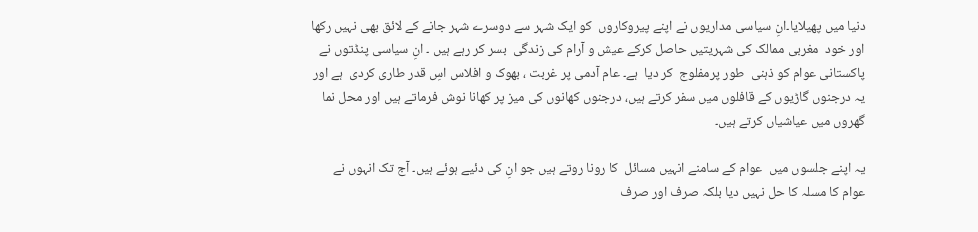دنیا میں پھیلایا۔انِ سیاسی مداریوں نے اپنے پیروکاروں  کو ایک شہر سے دوسرے شہر جانے کے لائق بھی نہیں رکھا اور خود  مغربی ممالک کی شہریتیں حاصل کرکے عیش و آرام کی زندگی  بسر کر رہے ہیں ۔ انِ سیاسی پنڈتوں نے پاکستانی عوام کو ذہنی  طور پرمفلوج  کر دیا  ہے۔ عام آدمی پر غربت ، بھوک و افلاس اسِ قدر طاری کردی  ہے اور یہ درجنوں گاڑیوں کے قافلوں میں سفر کرتے ہیں، درجنوں کھانوں کی میز پر کھانا نوش فرماتے ہیں اور محل نما گھروں میں عیاشیاں کرتے ہیں۔

یہ اپنے جلسوں میں  عوام کے سامنے انہیں مسائل  کا رونا روتے ہیں جو انِ کی دئیے ہوئے ہیں۔ آج تک انہوں نے عوام کا مسلہ کا حل نہیں دیا بلکہ صرف اور صرف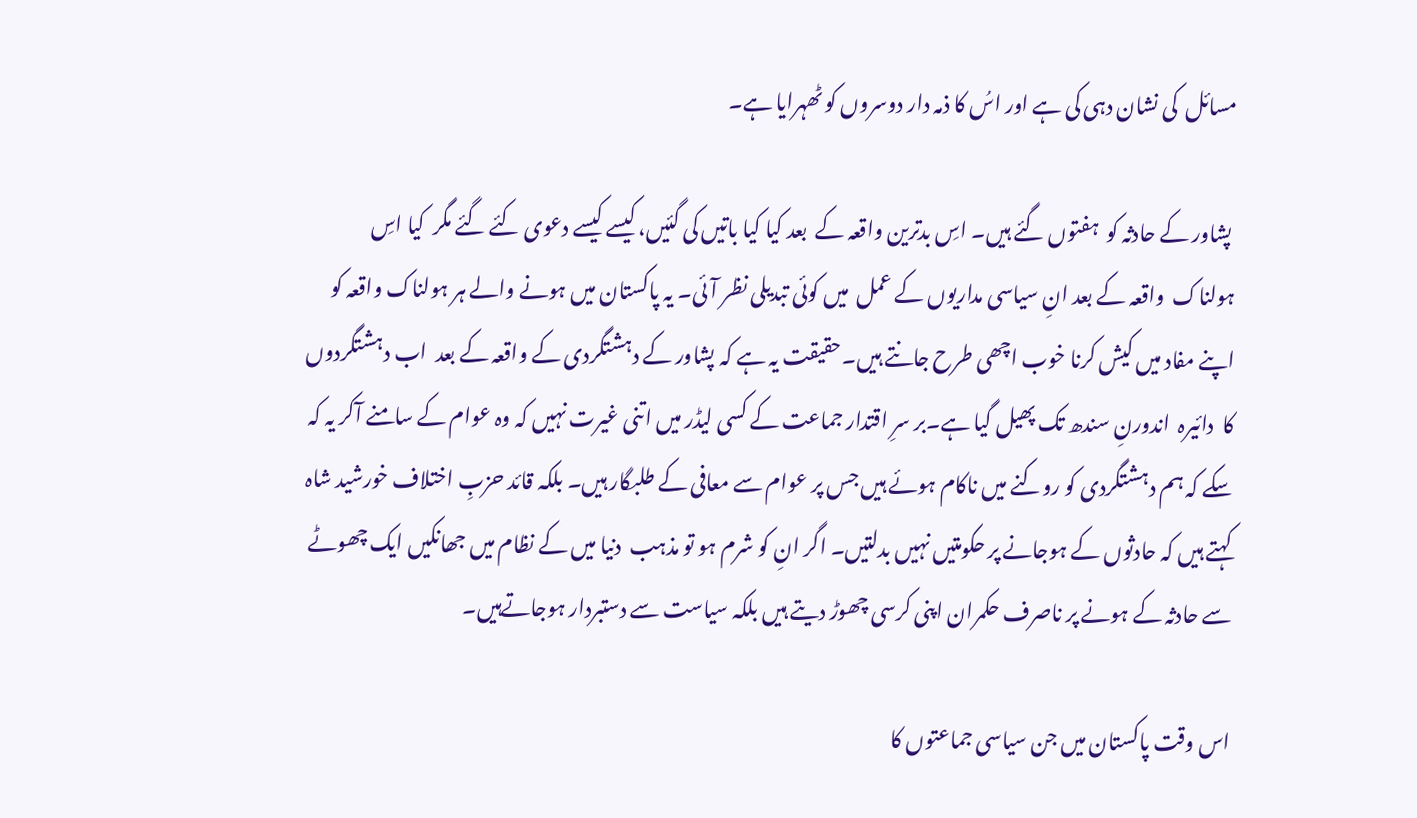مسائل  کی نشان دہی کی ہے اور اسُ کا ذمہ دار دوسروں کو ٹھہرایا ہے۔

 پشاور کے حادثہ کو  ہفتوں گئے ہیں۔ اسِ بدترین واقعہ کے  بعد کیا کیا باتیں کی گئیں، کیسے کیسے دعوی کئے گئے مگر  کیا اسِ ہولناک  واقعہ کے بعد انِ سیاسی مداریوں کے عمل  میں کوئی تبدیلی نظر آئی۔ یہ پاکستان میں ہونے والے ہر ہولناک واقعہ کو اپنے مفاد میں کیش کرنا خوب اچھی طرح جانتے ہیں۔حقیقت یہ ہے کہ پشاور کے دہشتگردی کے واقعہ کے بعد  اب دہشتگردوں کا  دائیرہ  اندورنِ سندھ تک پھیل گیا ہے۔بر سرِ اقتدار جماعت کے کسی لیڈر میں اتنی غیرت نہیں کہ وہ عوام کے سامنے آکر یہ کہ سکے کہ ہم دہشتگردی کو روکنے میں ناکام ہوئے ہیں جس پر عوام سے معافی کے طلبگار ہیں۔ بلکہ قائد حزبِ اختلاف خورشید شاہ کہتے ہیں کہ حادثوں کے ہوجانے پر حکومتیں نہیں بدلتیں۔ اگر انِ کو شرم ہو تو مذہب  دنیا میں کے نظام میں جھانکیں ایک چھوٹے سے حادثہ کے ہونے پر ناصرف حکمران اپنی کرسی چھوڑ دیتے ہیں بلکہ سیاست سے دستبردار ہوجاتےہیں۔

اس وقت پاکستان میں جن سیاسی جماعتوں کا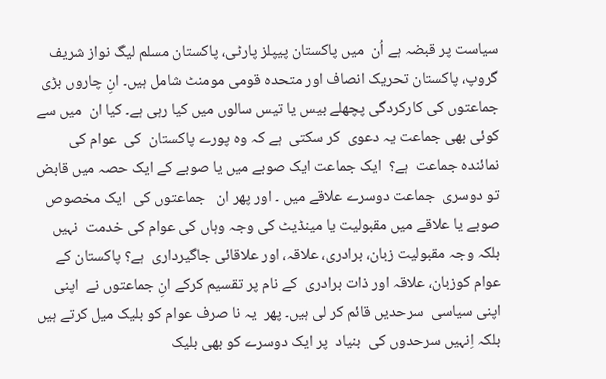سیاست پر قبضہ ہے اُن  میں پاکستان پیپلز پارٹی، پاکستان مسلم لیگ نواز شریف گروپ، پاکستان تحریک انصاف اور متحدہ قومی مومنٹ شامل ہیں۔ انِ چاروں بڑی جماعتوں کی کارکردگی پچھلے بیس یا تیس سالوں میں کیا رہی ہے۔ کیا ان  میں سے کوئی بھی جماعت یہ دعوی  کر سکتی  ہے کہ وہ پورے پاکستان  کی  عوام کی  نمائندہ جماعت  ہے؟  ایک جماعت ایک صوبے میں یا صوبے کے ایک حصہ میں قابض  تو دوسری  جماعت دوسرے علاقے میں ۔ اور پھر ان   جماعتوں کی  ایک مخصوص صوبے یا علاقے میں مقبولیت یا مینڈیٹ کی وجہ وہاں کی عوام کی خدمت  نہیں بلکہ وجہ مقبولیت زبان، برادری، علاقہ، اور علاقائی جاگیرداری  ہے؟ پاکستان کے عوام کوزبان، علاقہ اور ذات برادری  کے نام پر تقسیم کرکے انِ جماعتوں نے  اپنی اپنی سیاسی  سرحدیں قائم کر لی ہیں۔ پھر  یہ نا صرف عوام کو بلیک میل کرتے ہیں بلکہ اِنہیں سرحدوں کی  بنیاد  پر ایک دوسرے کو بھی بلیک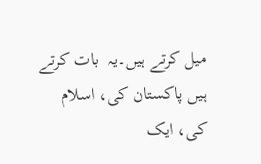میل کرتے ہیں۔یہ  بات کرتے ہیں پاکستان کی، اسلام کی، ایک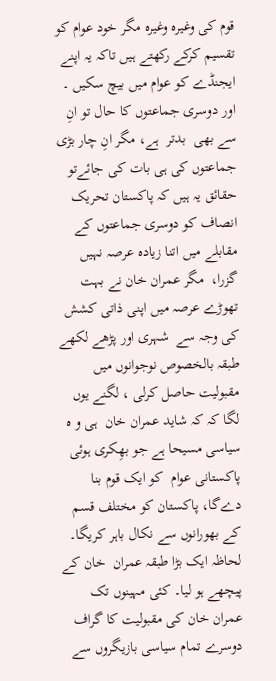قوم کی وغیرہ وغیرہ مگر خود عوام کو تقسیم کرکے رکھتے ہیں تاکہ یہ اپنے ایجنڈے کو عوام میں بیچ سکیں ۔ اور دوسری جماعتوں کا حال تو انِ سے بھی  بدتر  ہے، مگر انِ چار بڑی جماعتوں کی ہی بات کی جائےتو حقائق یہ ہیں کہ پاکستان تحریک انصاف کو دوسری جماعتوں کے مقابلے میں اتنا زیادہ عرصہ نہیں  گزرا،  مگر عمران خان نے بہت تھوڑے عرصہ میں اپنی ذاتی کشش کی وجہ سے  شہری اور پڑھے لکھے طبقہ بالخصوص نوجوانوں میں مقبولیت حاصل کرلی ، لگنے یوں لگا کہ کہ شاید عمران خان  ہی و ہ سیاسی مسیحا ہے جو بھِکری ہوئی پاکستانی عوام  کو ایک قوم بنا دےگا، پاکستان کو مختلف قسم کے بھورانوں سے نکال باہر کریگا۔ لحاظہ ایک بڑا طبقہ عمران  خان کے پیچھے ہو لیا۔ کئی مہینوں تک عمران خان کی مقبولیت کا گراف دوسرے تمام سیاسی بازیگروں سے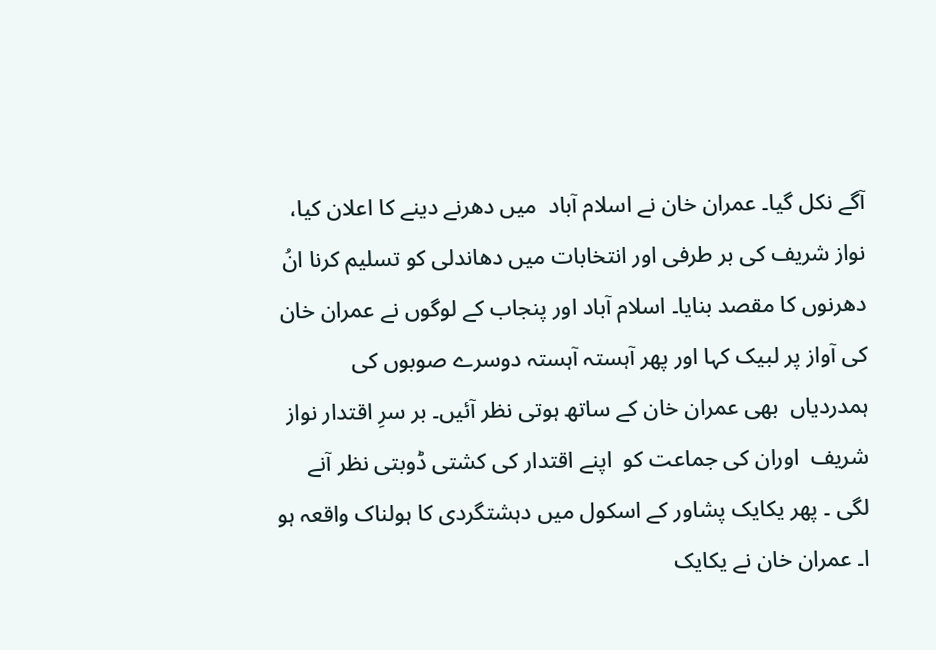آگے نکل گیا۔ عمران خان نے اسلام آباد  میں دھرنے دینے کا اعلان کیا، نواز شریف کی بر طرفی اور انتخابات میں دھاندلی کو تسلیم کرنا انُ دھرنوں کا مقصد بنایا۔ اسلام آباد اور پنجاب کے لوگوں نے عمران خان کی آواز پر لبیک کہا اور پھر آہستہ آہستہ دوسرے صوبوں کی ہمدردیاں  بھی عمران خان کے ساتھ ہوتی نظر آئیں۔ بر سرِ اقتدار نواز شریف  اوران کی جماعت کو  اپنے اقتدار کی کشتی ڈوبتی نظر آنے لگی ۔ پھر یکایک پشاور کے اسکول میں دہشتگردی کا ہولناک واقعہ ہو ا۔ عمران خان نے یکایک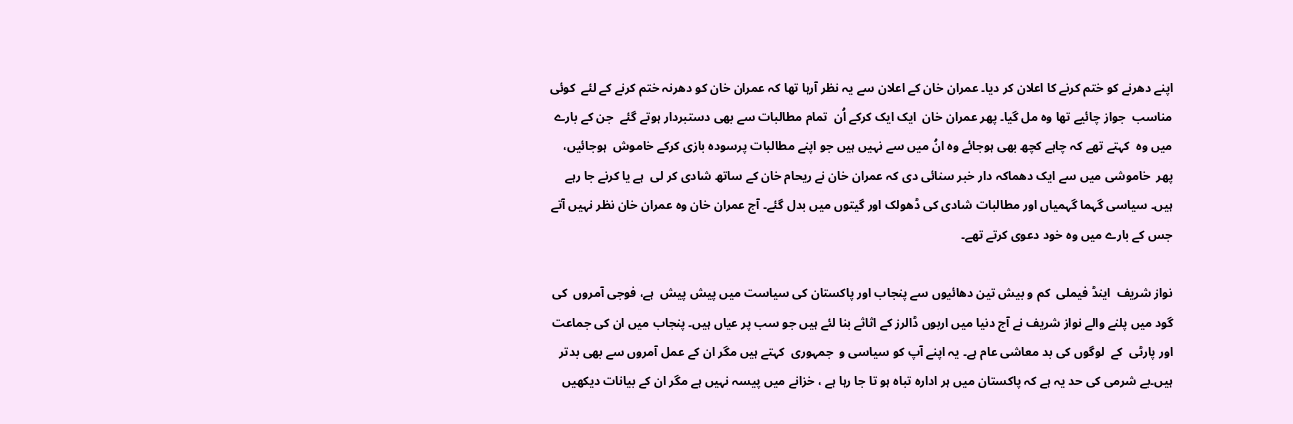اپنے دھرنے کو ختم کرنے کا اعلان کر دیا۔ عمران خان کے اعلان سے یہ نظر آرہا تھا کہ عمران خان کو دھرنہ ختم کرنے کے لئے  کوئی مناسب  جواز چائیے تھا وہ مل گیا۔ پھر عمران خان  ایک ایک کرکے اُن  تمام مطالبات سے بھی دستبردار ہوتے گئے  جن کے بارے میں وہ  کہتے تھے کہ چاہے کچھ بھی ہوجائے وہ انُ میں سے نہیں ہیں جو اپنے مطالبات پرسودہ بازی کرکے خاموش  ہوجائیں، پھر  خاموشی میں سے ایک دھماکہ دار خبر سنائی دی کہ عمران خان نے ریحام خان کے ساتھ شادی کر لی  ہے یا کرنے جا رہے ہیں۔ سیاسی گہما گہمیاں اور مطالبات شادی کی ڈھولک اور گیتوں میں بدل گئے۔ آج عمران خان وہ عمران خان نظر نہیں آتے جس کے بارے میں وہ خود دعوی کرتے تھے۔

نواز شریف  اینڈ فیملی  کم و بیش تین دھائیوں سے پنجاب اور پاکستان کی سیاست میں پیش پیش  ہے، فوجی آمروں  کی گود میں پلنے والے نواز شریف نے آج دنیا میں اربوں ڈالرز کے اثاثے بنا لئے ہیں جو سب پر عیاں ہیں۔ پنجاب میں ان کی جماعت اور پارٹی  کے  لوگوں کی بد معاشی عام ہے۔ یہ اپنے آپ کو سیاسی و  جمہوری  کہتے ہیں مگر ان کے عمل آمروں سے بھی بدتر ہیں۔بے شرمی کی حد یہ ہے کہ پاکستان میں ہر ادارہ تباہ ہو تا جا رہا ہے ، خزانے میں پیسہ نہیں ہے مگر ان کے بیانات دیکھیں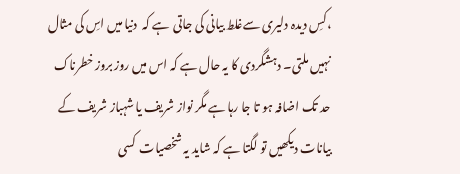،کسِ دیدہ دلیری سےغلط بیانی کی جاتی  ہے کہ  دنیا میں اسِ کی مثال نہیں ملتی۔ دہشگردی کا یہ حال ہے کہ اس میں روز بروز خطرناک حد تک اضافہ ہو تا جا رہا ہے مگر نواز شریف یا شہباز شریف کے بیانات دیکھیں تو لگتا ہے کہ شاید یہ شخصیات  کسی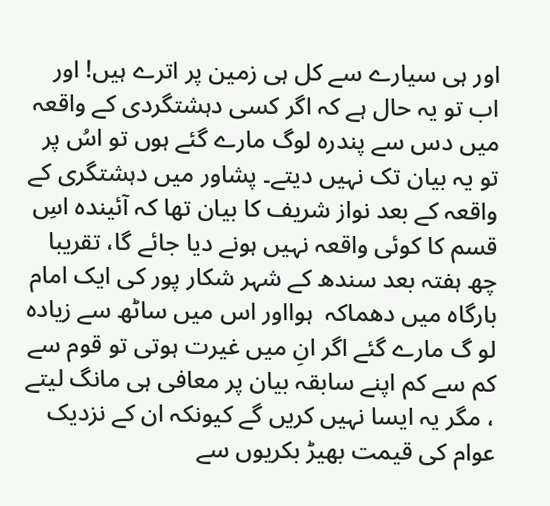اور ہی سیارے سے کل ہی زمین پر اترے ہیں! اور اب تو یہ حال ہے کہ اگر کسی دہشتگردی کے واقعہ میں دس سے پندرہ لوگ مارے گئے ہوں تو اسُ پر تو یہ بیان تک نہیں دیتے۔ پشاور میں دہشتگری کے واقعہ کے بعد نواز شریف کا بیان تھا کہ آئیندہ اسِ قسم کا کوئی واقعہ نہیں ہونے دیا جائے گا، تقریبا چھ ہفتہ بعد سندھ کے شہر شکار پور کی ایک امام بارگاہ میں دھماکہ  ہوااور اس میں ساٹھ سے زیادہ لو گ مارے گئے اگر انِ میں غیرت ہوتی تو قوم سے کم سے کم اپنے سابقہ بیان پر معافی ہی مانگ لیتے ، مگر یہ ایسا نہیں کریں گے کیونکہ ان کے نزدیک  عوام کی قیمت بھیڑ بکریوں سے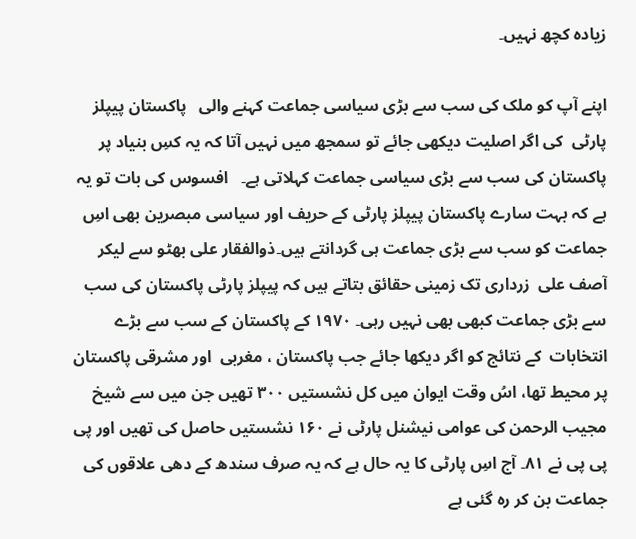زیادہ کچھ نہیں۔

اپنے آپ کو ملک کی سب سے بڑی سیاسی جماعت کہنے والی   پاکستان پیپلز پارٹی  کی اگر اصلیت دیکھی جائے تو سمجھ میں نہیں آتا کہ یہ کسِ بنیاد پر پاکستان کی سب سے بڑی سیاسی جماعت کہلاتی ہے۔   افسوس کی بات تو یہ ہے کہ بہت سارے پاکستان پیپلز پارٹی کے حریف اور سیاسی مبصرین بھی اسِ جماعت کو سب سے بڑی جماعت ہی گردانتے ہیں۔ذوالفقار علی بھٹو سے لیکر آصف علی  زرداری تک زمینی حقائق بتاتے ہیں کہ پیپلز پارٹی پاکستان کی سب سے بڑی جماعت کبھی بھی نہیں رہی۔ ۱۹۷۰ کے پاکستان کے سب سے بڑے انتخابات  کے نتائج کو اگر دیکھا جائے جب پاکستان ، مغربی  اور مشرقی پاکستان پر محیط تھا، اسُ وقت ایوان میں کل نشستیں ۳۰۰ تھیں جن میں سے شیخ مجیب الرحمن کی عوامی نیشنل پارٹی نے ۱۶۰ نشستیں حاصل کی تھیں اور پی پی پی نے ۸۱۔ آج اسِ پارٹی کا یہ حال ہے کہ یہ صرف سندھ کے دھی علاقوں کی جماعت بن کر رہ گئی ہے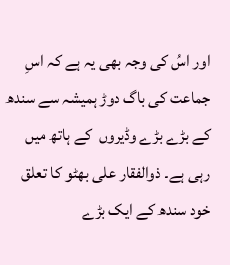اور اسُ کی وجہ بھی یہ ہے کہ اسِ جماعت کی باگ دوڑ ہمیشہ سے سندھ کے بڑے بڑے وڈیروں  کے ہاتھ میں رہی ہے۔ ذوالفقار علی بھٹو کا تعلق خود سندھ کے ایک بڑے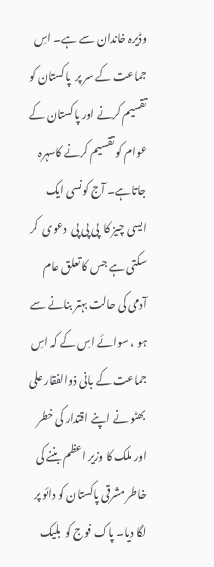وڈیرہ خاندان سے ہے۔ اسِ جماعت کے سر پر  پاکستان کو تقسیم کرنے اور پاکستان کے عوام کو تقسیم کرنے کاسہرہ جاتاہے۔ آج کونسی ایک ایسی چیز کا  پی پی پی  دعوی  کر سکتی ہے جس کا تعلق عام آدمی کی حالت بہتر بنانے سے ہو ، سوائے اسِ کے کہ اسِ جماعت کے بانی ذوالفقار علی بھٹو نے اپنے اقتدار کی خطر اور ملک کا وزیر اعظم بننے کی خاطر مشرقی پاکستان کو دائو پر لگا دیا۔ پاک فوج کو  بلیک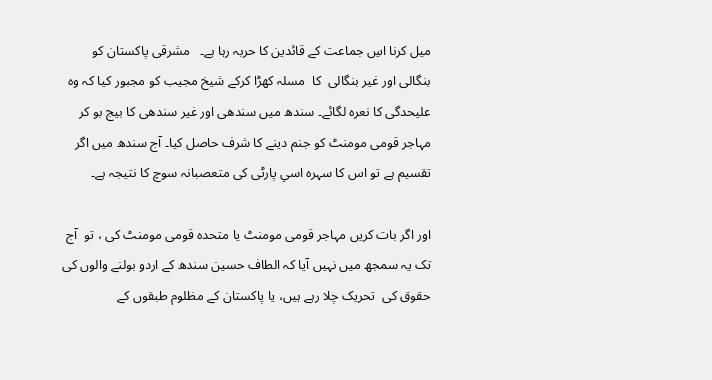میل کرنا اسِ جماعت کے قائدین کا حربہ رہا ہے۔   مشرقی پاکستان کو  بنگالی اور غیر بنگالی  کا  مسلہ کھڑا کرکے شیخ مجیب کو مجبور کیا کہ وہ علیحدگی کا نعرہ لگائے۔ سندھ میں سندھی اور غیر سندھی کا بیج بو کر مہاجر قومی مومنٹ کو جنم دینے کا شرف حاصل کیا۔ آج سندھ میں اگر تقسیم ہے تو اس کا سہرہ اسیِ پارٹی کی متعصبانہ سوچ کا نتیجہ ہے۔

اور اگر بات کریں مہاجر قومی مومنٹ یا متحدہ قومی مومنٹ کی ، تو  آج تک یہ سمجھ میں نہیں آیا کہ الطاف حسین سندھ کے اردو بولنے والوں کی حقوق کی  تحریک چلا رہے ہیں، یا پاکستان کے مظلوم طبقوں کے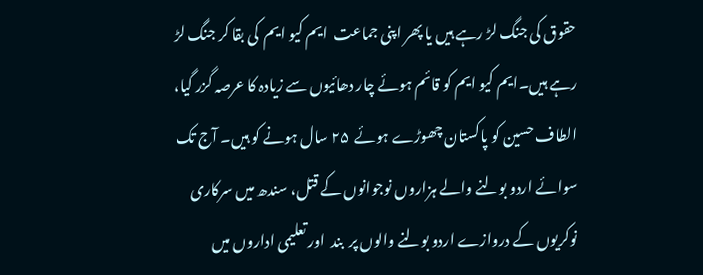حقوق کی جنگ لڑ رہے ہیں یا پھر اپنی جماعت  ایم کیو ایم  کی بقا کر جنگ لڑ رہے ہیں۔ایم کیو ایم کو قائم ہوئے چار دھائیوں سے زیادہ کا عرصہ گزر گیا، الطاف حسین کو پاکستان چھوڑے ہوئے  ۲۵ سال ہونے کو ہیں۔ آج تک سوائے اردو بولنے والے ہزاروں نوجوانوں کے قتل، سندھ میں سرکاری نوکریوں کے دروازے اردو بولنے والوں پر  بند  اور تعلیمی اداروں میں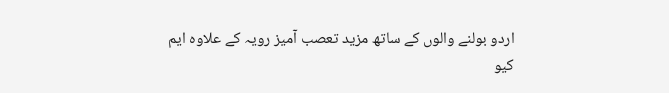اردو بولنے والوں کے ساتھ مزید تعصب آمیز رویہ کے علاوہ ایم کیو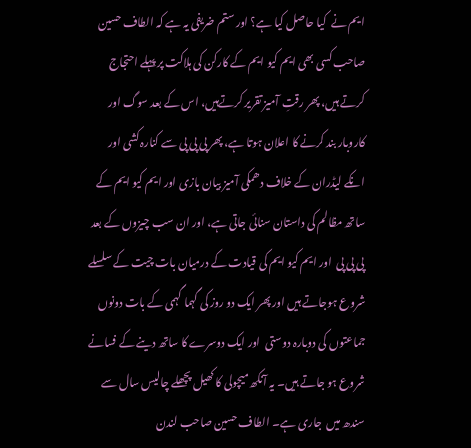ایم نے  کیا حاصل کیا ہے؟ اور ستم ضریفی یہ ہے کہ الطاف حسین صاحب کسی بھی ایم کیو ایم کے کارکن کی ہلاکت پر پہلے احتجاج کرتے ہیں، پھر رقتِ آمیز تقریر کرتےہیں، اس کے بعد سوگ اور کاروبار بند کرنے کا اعلان ہوتا ہے، پھر پی پی پی سے کنارہ کشی اور انکے لیڈران کے خلاف دھمکی آمیز بیان بازی اور ایم کیو ایم کے ساتھ مظالم کی داستان سنائی جاتی ہے، اور ان سب چیزوں کے بعد پی پی پی  اور ایم کیو ایم کی قیادت کے درمیان بات چیت کے سلسلے شروع ہوجاتے ہیں اور پھر ایک دو روز کی گہما گہمی کے بات دونوں جماعتوں کی دوبارہ دوستی  اور ایک دوسرے کا ساتھ دینے کے فسانے شروع ہو جاتے ہیں۔ یہ آنکھ میچولی کا کھیل پچھلے چالیس سال سے  سندھ میں  جاری ہے۔ الطاف حسین صاحب لندن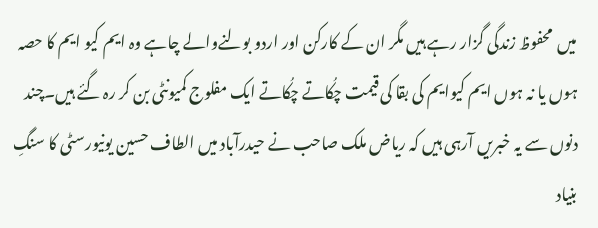میں  محفوظ زندگی گزار رہے ہیں مگر ان کے کارکن اور اردو بولنےوالے چاہے وہ ایم کیو ایم کا حصہ ہوں یا نہ ہوں ایم کیوایم کی بقا کی قیمت چکُاتے چکُاتے ایک مفلوج کمیونٹی بن کر رہ گئے ہیں۔چند دنوں سے یہ خبریں آرہی ہیں کہ ریاض ملک صاحب نے حیدرآباد میں الطاف حسین یونیورسٹی کا سنگِ بنیاد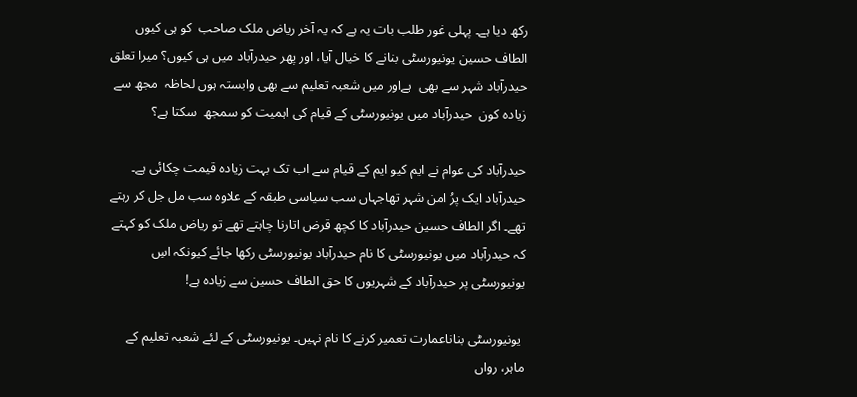رکھ دیا ہے۔ پہلی غور طلب بات یہ ہے کہ یہ آخر ریاض ملک صاحب  کو ہی کیوں الطاف حسین یونیورسٹی بنانے کا خیال آیا، اور پھر حیدرآباد میں ہی کیوں؟ میرا تعلق حیدرآباد شہر سے بھی  ہےاور میں شعبہ تعلیم سے بھی وابستہ ہوں لحاظہ  مجھ سے زیادہ کون  حیدرآباد میں یونیورسٹی کے قیام کی اہمیت کو سمجھ  سکتا ہے؟

حیدرآباد کی عوام نے ایم کیو ایم کے قیام سے اب تک بہت زیادہ قیمت چکائی ہے۔ حیدرآباد ایک پرُ امن شہر تھاجہاں سب سیاسی طبقہ کے علاوہ سب مل جل کر رہتے تھے۔ اگر الطاف حسین حیدرآباد کا کچھ قرض اتارنا چاہتے تھے تو ریاض ملک کو کہتے کہ حیدرآباد میں یونیورسٹی کا نام حیدرآباد یونیورسٹی رکھا جائے کیونکہ اسِ یونیورسٹی پر حیدرآباد کے شہریوں کا حق الطاف حسین سے زیادہ ہے!

 یونیورسٹی بناناعمارت تعمیر کرنے کا نام نہیں۔ یونیورسٹی کے لئے شعبہ تعلیم کے ماہر، رواں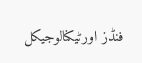فنڈز اورٹیکنالوجیکل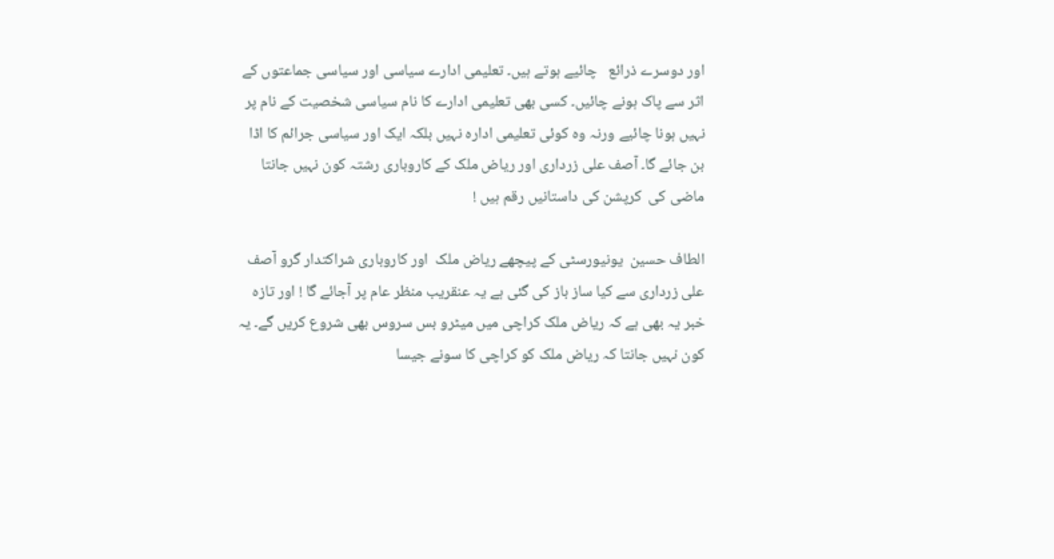اور دوسرے ذرائع   چائیے ہوتے ہیں۔ تعلیمی ادارے سیاسی اور سیاسی جماعتوں کے اثر سے پاک ہونے چائیں۔ کسی بھی تعلیمی ادارے کا نام سیاسی شخصیت کے نام پر نہیں ہونا چائیے ورنہ وہ کوئی تعلیمی ادارہ نہیں بلکہ ایک اور سیاسی جرائم کا اڈا بن جائے گا۔ آصف علی زرداری اور ریاض ملک کے کاروباری رشتہ کون نہیں جانتا ماضی کی  کرپشن کی داستانیں رقم ہیں !

الطاف حسین  یونیورسٹی کے پیچھے ریاض ملک  اور کاروباری شراکتدار گرو آصف علی زرداری سے کیا ساز باز کی گئی ہے یہ عنقریب منظر عام پر آجائے گا ! اور تازہ خبر یہ بھی ہے کہ ریاض ملک کراچی میں میٹرو بس سروس بھی شروع کریں گے۔ یہ کون نہیں جانتا کہ ریاض ملک کو کراچی کا سونے جیسا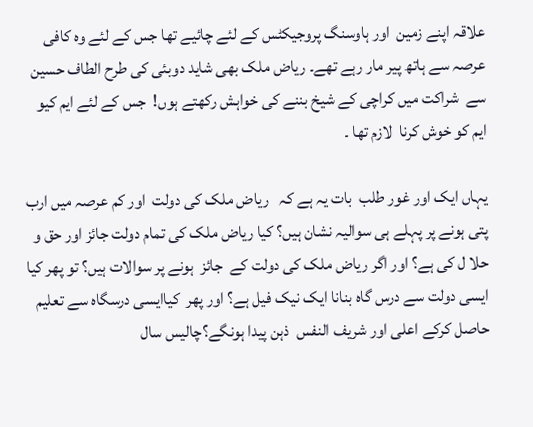علاقہ اپنے زمین  اور ہاوسنگ پروجیکٹس کے لئے چائیے تھا جس کے لئے وہ کافی عرصہ سے ہاتھ پیر مار رہے تھے۔ ریاض ملک بھی شاید دوبئی کی طرح الطاف حسین سے  شراکت میں کراچی کے شیخ بننے کی خواہش رکھتے ہوں!  جس کے لئے ایم کیو ایم کو خوش کرنا  لازم تھا ۔

یہاں ایک اور غور طلب  بات یہ ہے کہ   ریاض ملک کی دولت  اور کم عرصہ میں ارب پتی ہونے پر پہلے ہی سوالیہ نشان ہیں؟ کیا ریاض ملک کی تمام دولت جائز اور حق و حلا ل کی ہے؟ اور اگر ریاض ملک کی دولت کے  جائز  ہونے پر سوالات ہیں؟ تو پھر کیا ایسی دولت سے درس گاہ بنانا ایک نیک فیل ہے؟ اور پھر  کیاایسی درسگاہ سے تعلیم حاصل کرکے اعلی اور شریف النفس  ذہن پیدا ہونگے؟چالیس سال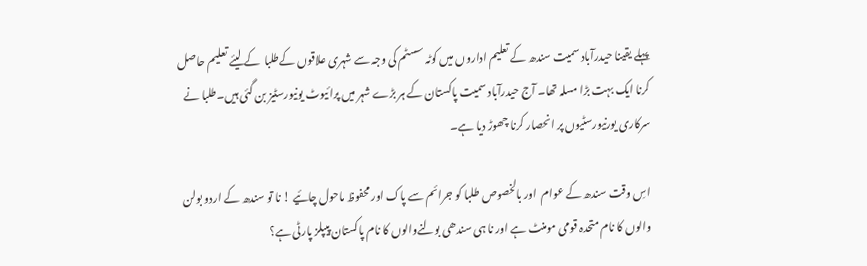پہلے یقینا حیدرآباد سمیت سندھ کے تعلیم اداروں میں کوٹہ سسٹم کی وجہ سے شہری علاقوں کےطلبا  کے لیئے تعلیم حاصل کرنا ایک بہت بڑا مسلہ تھا۔ آج حیدرآباد سمیت پاکستان کے ہر بڑے شہر میں پرائیوٹ یونیورسٹیز بن گئی ہیں۔طلبا نے سرکاری یورنیورسٹیوں پر انحصار کرنا چھوڑ دیا ہے۔

اسِ وقت سندھ کے عوام  اور بالخصوص طلبا کو جرائم سے پاک اور محفوظ ماحول چائیے ! نا تو سندھ کے اردو بولن والوں کا نام متحدہ قومی مومنٹ ہے اور نا ہی سندھی بولنےوالوں کا نام پاکستان پیپلز پارٹی ہے؟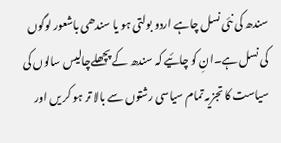سندھ کی نئی نسل چاہے اردو بولتی ہو یا سندھی باشعور لوگوں کی نسل ہے۔انِ کو چائیے کہ سندھ کے پچھلےچالیس سالوں کی سیاست کا تجزیہ تمام سیاسی رشتوں سے بالا تر ہو کر یں اور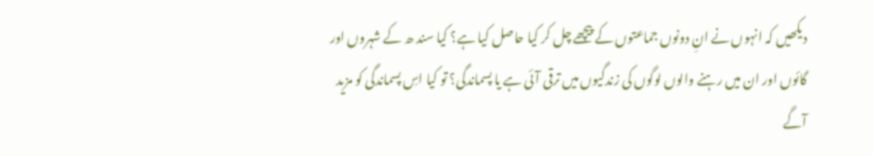دیکھیں کہ انہوں نے انِ دونوں جماعتوں کے پیچھے چل کر کیا حاصل کیا ہے؟ کیا سند ھ کے شہروں اور گائوں اور ان میں رہنے والوں لوگوں کی زندگیوں میں ترقی آئی ہے یا پسماندگی؟ تو کیا اسِ پسماندگی کو مزید آگے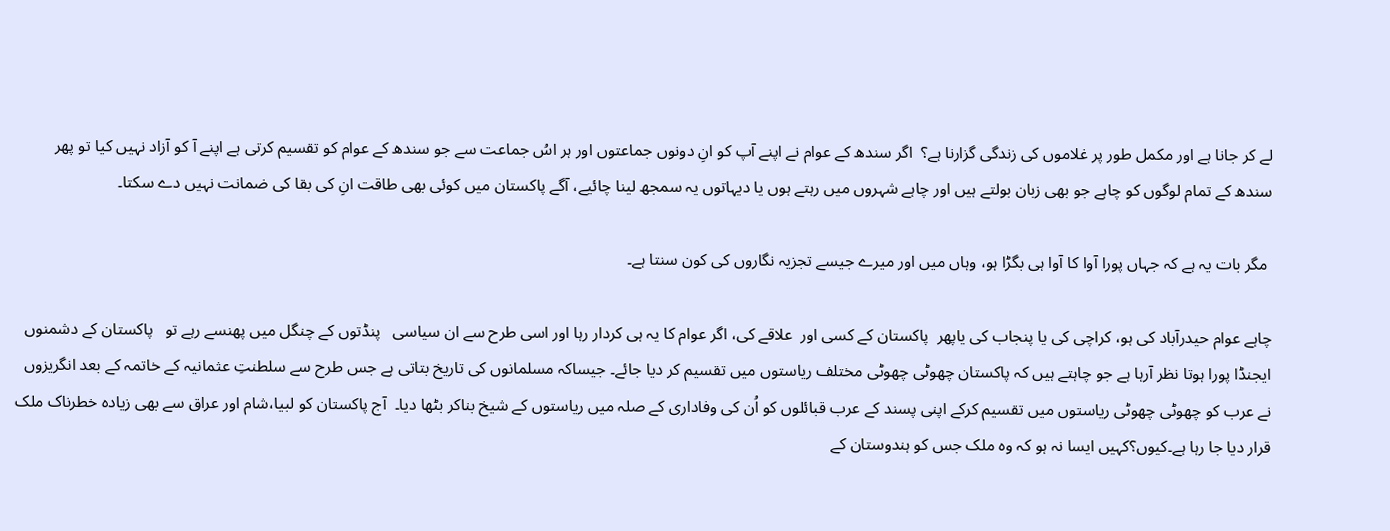لے کر جانا ہے اور مکمل طور پر غلاموں کی زندگی گزارنا ہے؟  اگر سندھ کے عوام نے اپنے آپ کو انِ دونوں جماعتوں اور ہر اسُ جماعت سے جو سندھ کے عوام کو تقسیم کرتی ہے اپنے آ کو آزاد نہیں کیا تو پھر سندھ کے تمام لوگوں کو چاہے جو بھی زبان بولتے ہیں اور چاہے شہروں میں رہتے ہوں یا دیہاتوں یہ سمجھ لینا چائیے، آگے پاکستان میں کوئی بھی طاقت انِ کی بقا کی ضمانت نہیں دے سکتا۔

 مگر بات یہ ہے کہ جہاں پورا آوا کا آوا ہی بگڑا ہو، وہاں میں اور میرے جیسے تجزیہ نگاروں کی کون سنتا ہے۔

چاہے عوام حیدرآباد کی ہو، کراچی کی یا پنجاب کی یاپھر  پاکستان کے کسی اور  علاقے کی، اگر عوام کا یہ ہی کردار رہا اور اسی طرح سے ان سیاسی   پنڈتوں کے چنگل میں پھنسے رہے تو   پاکستان کے دشمنوں ایجنڈا پورا ہوتا نظر آرہا ہے جو چاہتے ہیں کہ پاکستان چھوٹی چھوٹی مختلف ریاستوں میں تقسیم کر دیا جائے۔ جیساکہ مسلمانوں کی تاریخ بتاتی ہے جس طرح سے سلطنتِ عثمانیہ کے خاتمہ کے بعد انگریزوں نے عرب کو چھوٹی چھوٹی ریاستوں میں تقسیم کرکے اپنی پسند کے عرب قبائلوں کو اُن کی وفاداری کے صلہ میں ریاستوں کے شیخ بناکر بٹھا دیا۔  آج پاکستان کو لبیا،شام اور عراق سے بھی زیادہ خطرناک ملک قرار دیا جا رہا ہے۔کیوں؟کہیں ایسا نہ ہو کہ وہ ملک جس کو ہندوستان کے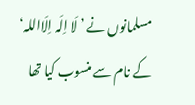مسلمانوں نے ’ لَا اِلَہ اِلَااللہ‘ کے نام سے منسوب کیا تھا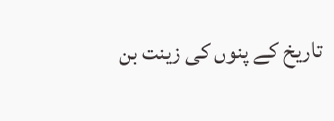تاریخ کے پنوں کی زینت بن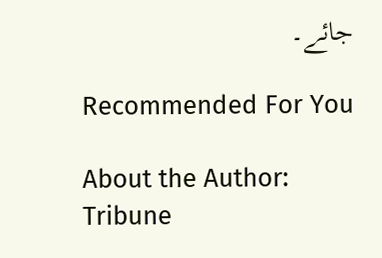جائے۔

Recommended For You

About the Author: Tribune